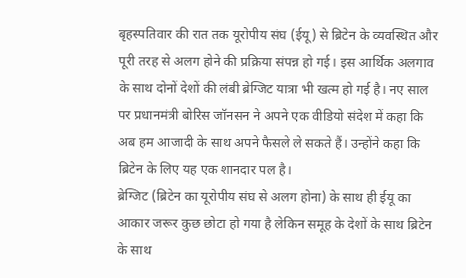बृहस्पतिवार की रात तक यूरोपीय संघ (ईयू) से ब्रिटेन के व्यवस्थित और पूरी तरह से अलग होने की प्रक्रिया संपन्न हो गई। इस आर्थिक अलगाव के साथ दोनों देशों की लंबी ब्रेग्जिट यात्रा भी खत्म हो गई है। नए साल पर प्रधानमंत्री बोरिस जॉनसन ने अपने एक वीडियो संदेश में कहा कि अब हम आजादी के साथ अपने फैसले ले सकते हैं। उन्होंने कहा कि ब्रिटेन के लिए यह एक शानदार पल है।
ब्रेग्जिट (ब्रिटेन का यूरोपीय संघ से अलग होना) के साथ ही ईयू का आकार जरूर कुछ छोटा हो गया है लेकिन समूह के देशों के साथ ब्रिटेन के साथ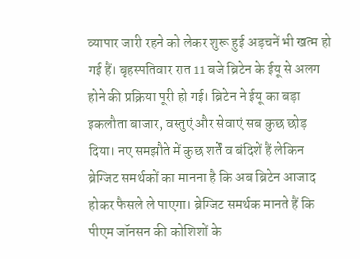व्यापार जारी रहने को लेकर शुरू हुई अड़चनें भी खत्म हो गई हैं। बृहस्पतिवार रात 11 बजे ब्रिटेन के ईयू से अलग होने की प्रक्रिया पूरी हो गई। ब्रिटेन ने ईयू का बड़ा इकलौता बाजार, वस्तुएं और सेवाएं सब कुछ छोड़ दिया। नए समझौते में कुछ शर्तें व बंदिशें हैं लेकिन ब्रेग्जिट समर्थकों का मानना है कि अब ब्रिटेन आजाद होकर फैसले ले पाएगा। ब्रेग्जिट समर्थक मानते हैं कि पीएम जॉनसन की कोशिशों के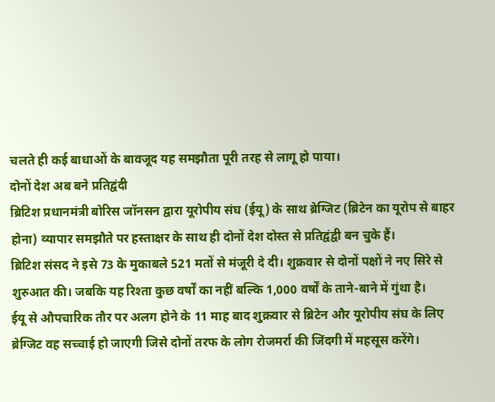चलते ही कई बाधाओं के बावजूद यह समझौता पूरी तरह से लागू हो पाया।
दोनों देश अब बने प्रतिद्वंदी
ब्रिटिश प्रधानमंत्री बोरिस जॉनसन द्वारा यूरोपीय संघ (ईयू) के साथ ब्रेग्जिट (ब्रिटेन का यूरोप से बाहर होना) व्यापार समझौते पर हस्ताक्षर के साथ ही दोनों देश दोस्त से प्रतिद्वंद्वी बन चुके हैं।
ब्रिटिश संसद ने इसे 73 के मुकाबले 521 मतों से मंजूरी दे दी। शुक्रवार से दोनों पक्षों ने नए सिरे से शुरुआत की। जबकि यह रिश्ता कुछ वर्षों का नहीं बल्कि 1,000 वर्षों के ताने-बाने में गुंथा है।
ईयू से औपचारिक तौर पर अलग होने के 11 माह बाद शुक्रवार से ब्रिटेन और यूरोपीय संघ के लिए ब्रेग्जिट वह सच्चाई हो जाएगी जिसे दोनों तरफ के लोग रोजमर्रा की जिंदगी में महसूस करेंगे।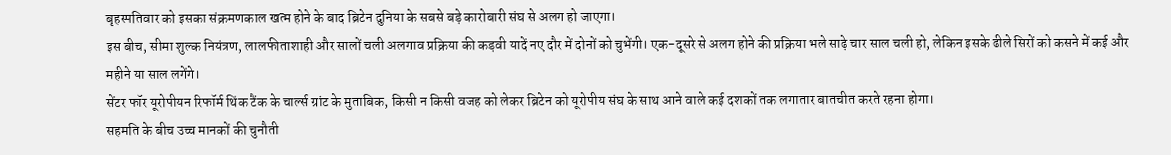बृहस्पतिवार को इसका संक्रमणकाल खत्म होने के बाद ब्रिटेन दुनिया के सबसे बड़े कारोबारी संघ से अलग हो जाएगा।
इस बीच, सीमा शुल्क नियंत्रण, लालफीताशाही और सालों चली अलगाव प्रक्रिया की कड़वी यादें नए दौर में दोनों को चुभेंगी। एक-दूसरे से अलग होने की प्रक्रिया भले साढ़े चार साल चली हो, लेकिन इसके ढीले सिरों को कसने में कई और महीने या साल लगेंगे।
सेंटर फॉर यूरोपीयन रिफॉर्म थिंक टैंक के चार्ल्स ग्रांट के मुताबिक, किसी न किसी वजह को लेकर ब्रिटेन को यूरोपीय संघ के साथ आने वाले कई दशकों तक लगातार बातचीत करते रहना होगा।
सहमति के बीच उच्च मानकों की चुनौती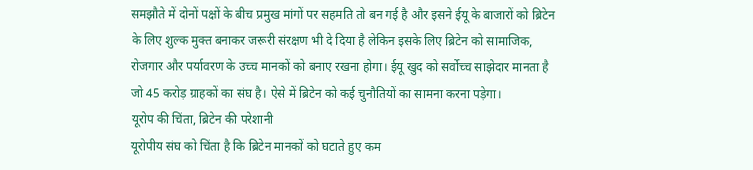समझौते में दोनों पक्षों के बीच प्रमुख मांगों पर सहमति तो बन गई है और इसने ईयू के बाजारों को ब्रिटेन के लिए शुल्क मुक्त बनाकर जरूरी संरक्षण भी दे दिया है लेकिन इसके लिए ब्रिटेन को सामाजिक, रोजगार और पर्यावरण के उच्च मानकों को बनाए रखना होगा। ईयू खुद को सर्वोच्च साझेदार मानता है जो 45 करोड़ ग्राहकों का संघ है। ऐसे में ब्रिटेन को कई चुनौतियों का सामना करना पड़ेगा।
यूरोप की चिंता, ब्रिटेन की परेशानी
यूरोपीय संघ को चिंता है कि ब्रिटेन मानकों को घटाते हुए कम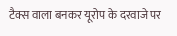टैक्स वाला बनकर यूरोप के दरवाजे पर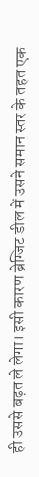ही उससे बढ़त ले लेगा। इसी कारण ब्रेग्जिट डील में उसने समान स्तर के तहत एक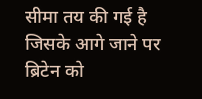सीमा तय की गई है जिसके आगे जाने पर ब्रिटेन को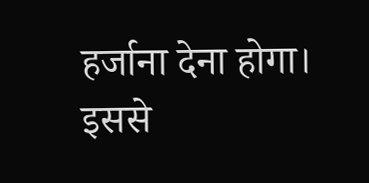हर्जाना देना होगा। इससे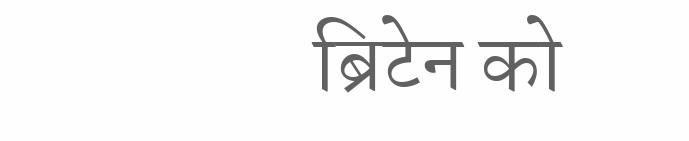ब्रिटेन को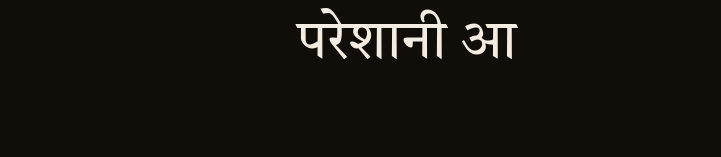परेशानी आ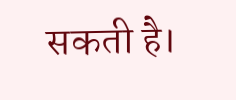सकती है।